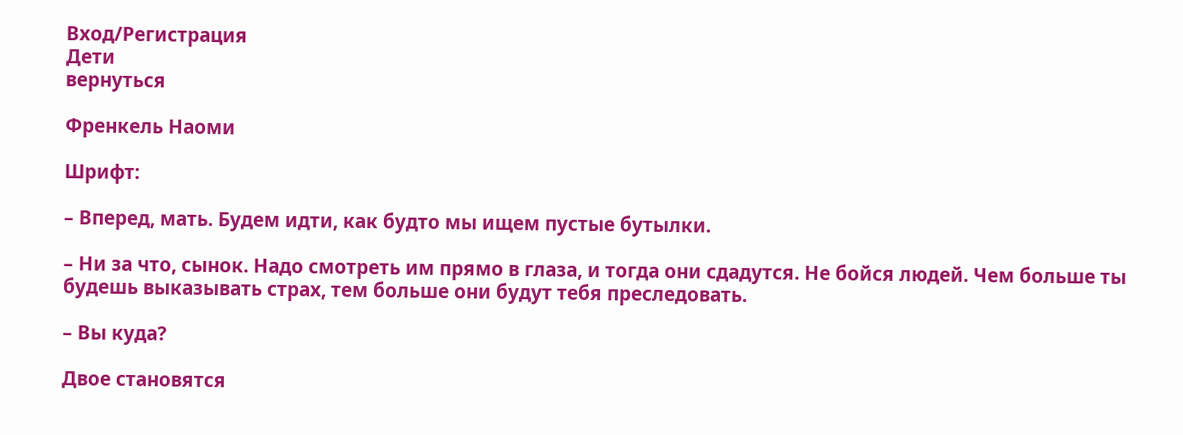Вход/Регистрация
Дети
вернуться

Френкель Наоми

Шрифт:

– Вперед, мать. Будем идти, как будто мы ищем пустые бутылки.

– Ни за что, сынок. Надо смотреть им прямо в глаза, и тогда они сдадутся. Не бойся людей. Чем больше ты будешь выказывать страх, тем больше они будут тебя преследовать.

– Вы куда?

Двое становятся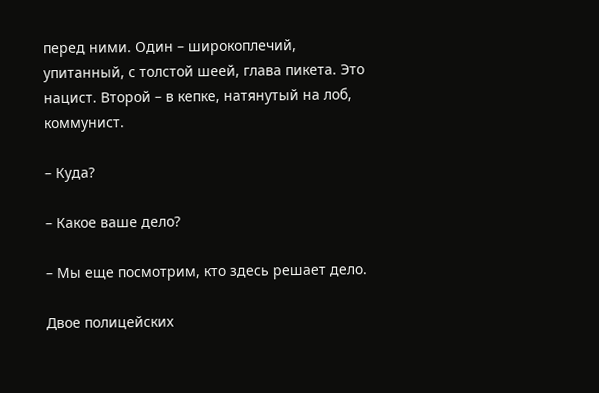перед ними. Один – широкоплечий, упитанный, с толстой шеей, глава пикета. Это нацист. Второй – в кепке, натянутый на лоб, коммунист.

– Куда?

– Какое ваше дело?

– Мы еще посмотрим, кто здесь решает дело.

Двое полицейских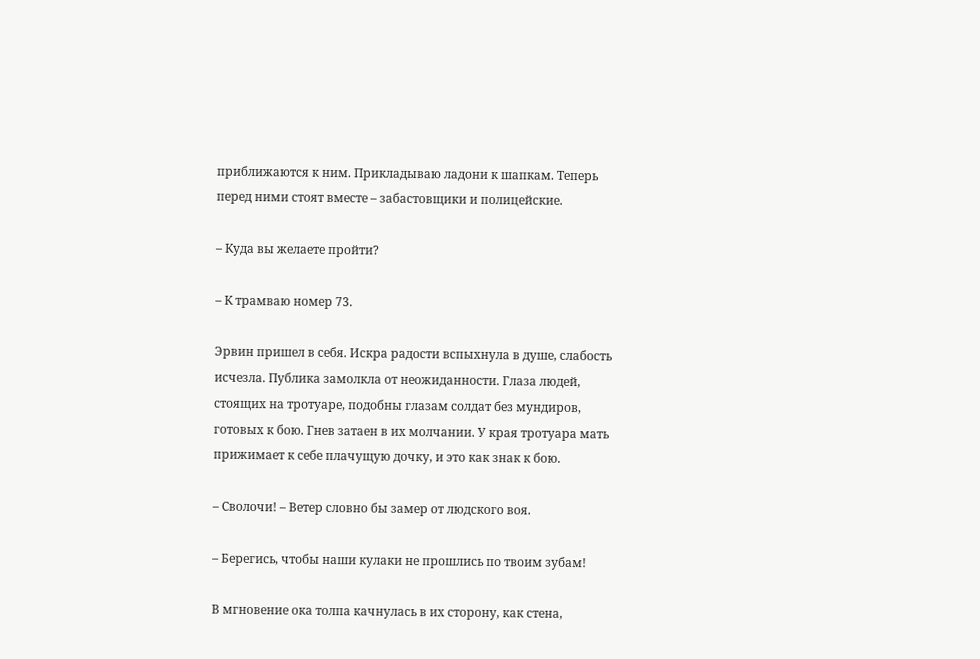приближаются к ним. Прикладываю ладони к шапкам. Теперь перед ними стоят вместе – забастовщики и полицейские.

– Куда вы желаете пройти?

– К трамваю номер 73.

Эрвин пришел в себя. Искра радости вспыхнула в душе, слабость исчезла. Публика замолкла от неожиданности. Глаза людей, стоящих на тротуаре, подобны глазам солдат без мундиров, готовых к бою. Гнев затаен в их молчании. У края тротуара мать прижимает к себе плачущую дочку, и это как знак к бою.

– Сволочи! – Ветер словно бы замер от людского воя.

– Берегись, чтобы наши кулаки не прошлись по твоим зубам!

В мгновение ока толпа качнулась в их сторону, как стена,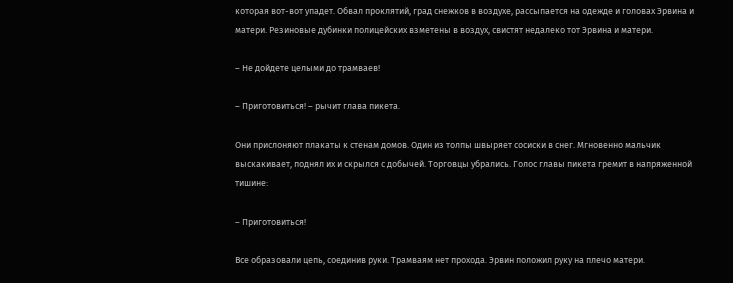которая вот-вот упадет. Обвал проклятий, град снежков в воздухе, рассыпается на одежде и головах Эрвина и матери. Резиновые дубинки полицейских взметены в воздух, свистят недалеко тот Эрвина и матери.

– Не дойдете целыми до трамваев!

– Приготовиться! – рычит глава пикета.

Они прислоняют плакаты к стенам домов. Один из толпы швыряет сосиски в снег. Мгновенно мальчик выскакивает, поднял их и скрылся с добычей. Торговцы убрались. Голос главы пикета гремит в напряженной тишине:

– Приготовиться!

Все образовали цепь, соединив руки. Трамваям нет прохода. Эрвин положил руку на плечо матери.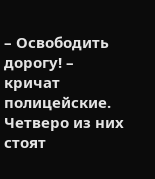– Освободить дорогу! – кричат полицейские. Четверо из них стоят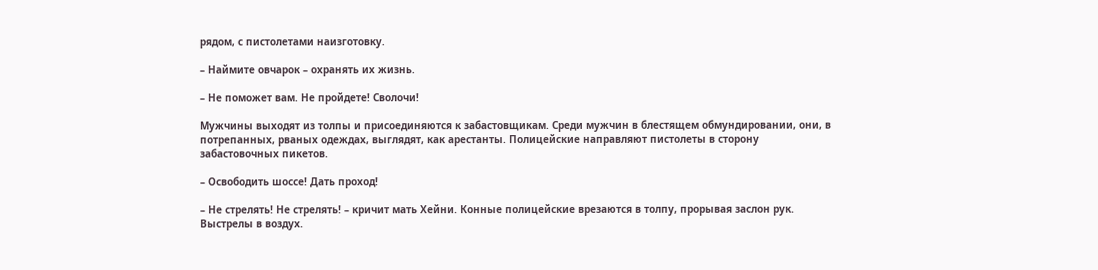рядом, с пистолетами наизготовку.

– Наймите овчарок – охранять их жизнь.

– Не поможет вам. Не пройдете! Сволочи!

Мужчины выходят из толпы и присоединяются к забастовщикам. Среди мужчин в блестящем обмундировании, они, в потрепанных, рваных одеждах, выглядят, как арестанты. Полицейские направляют пистолеты в сторону забастовочных пикетов.

– Освободить шоссе! Дать проход!

– Не стрелять! Не стрелять! – кричит мать Хейни. Конные полицейские врезаются в толпу, прорывая заслон рук. Выстрелы в воздух.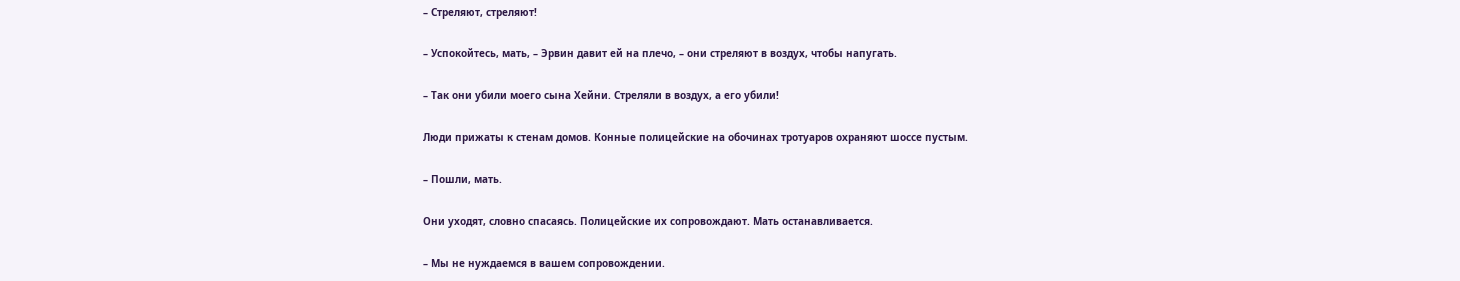– Стреляют, стреляют!

– Успокойтесь, мать, – Эрвин давит ей на плечо, – они стреляют в воздух, чтобы напугать.

– Так они убили моего сына Хейни. Стреляли в воздух, а его убили!

Люди прижаты к стенам домов. Конные полицейские на обочинах тротуаров охраняют шоссе пустым.

– Пошли, мать.

Они уходят, словно спасаясь. Полицейские их сопровождают. Мать останавливается.

– Мы не нуждаемся в вашем сопровождении.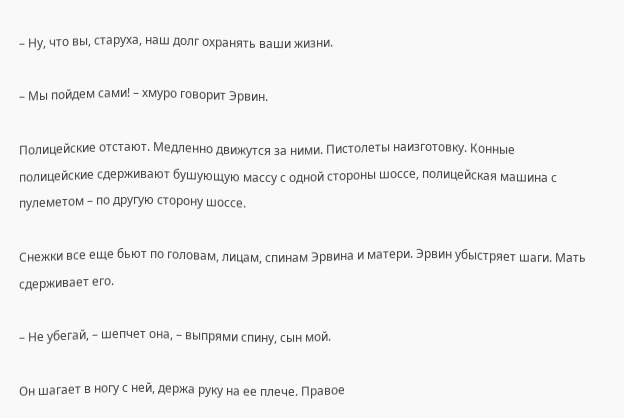– Ну, что вы, старуха, наш долг охранять ваши жизни.

– Мы пойдем сами! – хмуро говорит Эрвин.

Полицейские отстают. Медленно движутся за ними. Пистолеты наизготовку. Конные полицейские сдерживают бушующую массу с одной стороны шоссе, полицейская машина с пулеметом – по другую сторону шоссе.

Снежки все еще бьют по головам, лицам, спинам Эрвина и матери. Эрвин убыстряет шаги. Мать сдерживает его.

– Не убегай, – шепчет она, – выпрями спину, сын мой.

Он шагает в ногу с ней, держа руку на ее плече. Правое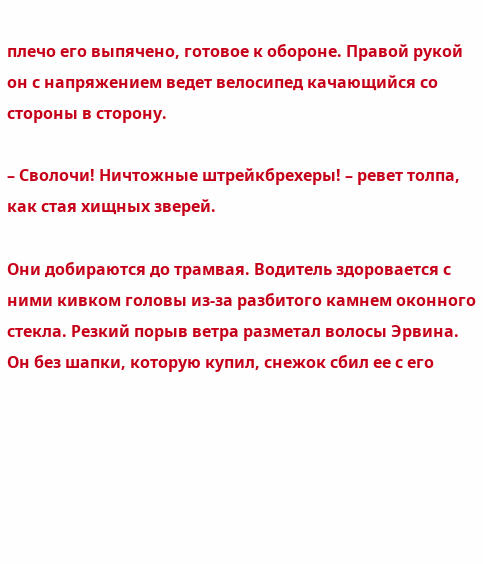плечо его выпячено, готовое к обороне. Правой рукой он с напряжением ведет велосипед качающийся со стороны в сторону.

– Сволочи! Ничтожные штрейкбрехеры! – ревет толпа, как стая хищных зверей.

Они добираются до трамвая. Водитель здоровается с ними кивком головы из-за разбитого камнем оконного стекла. Резкий порыв ветра разметал волосы Эрвина. Он без шапки, которую купил, снежок сбил ее с его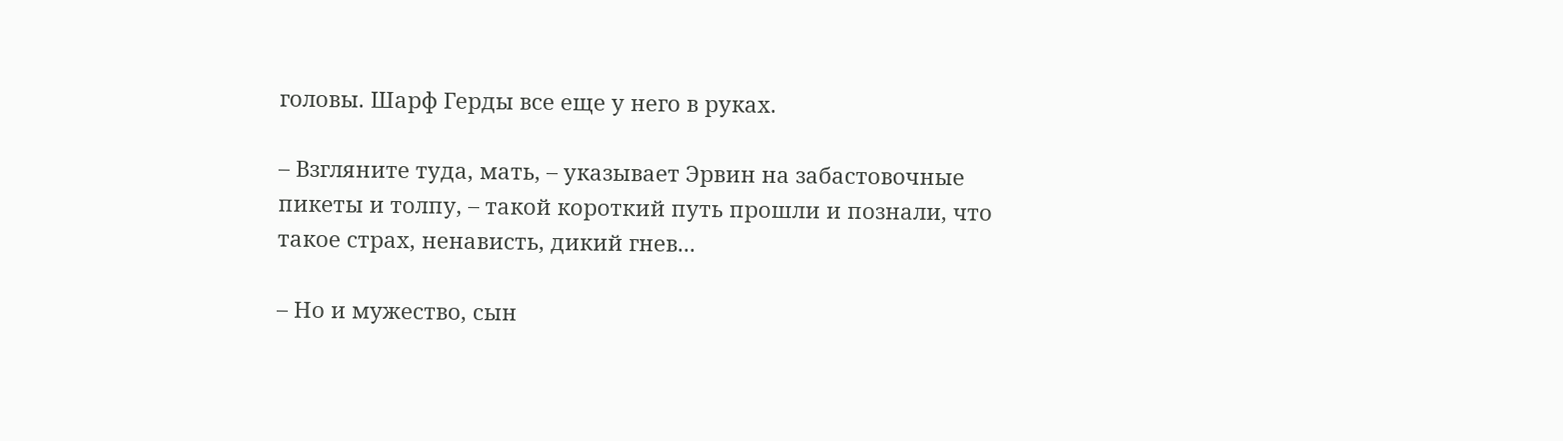головы. Шарф Герды все еще у него в руках.

– Взгляните туда, мать, – указывает Эрвин на забастовочные пикеты и толпу, – такой короткий путь прошли и познали, что такое страх, ненависть, дикий гнев...

– Но и мужество, сын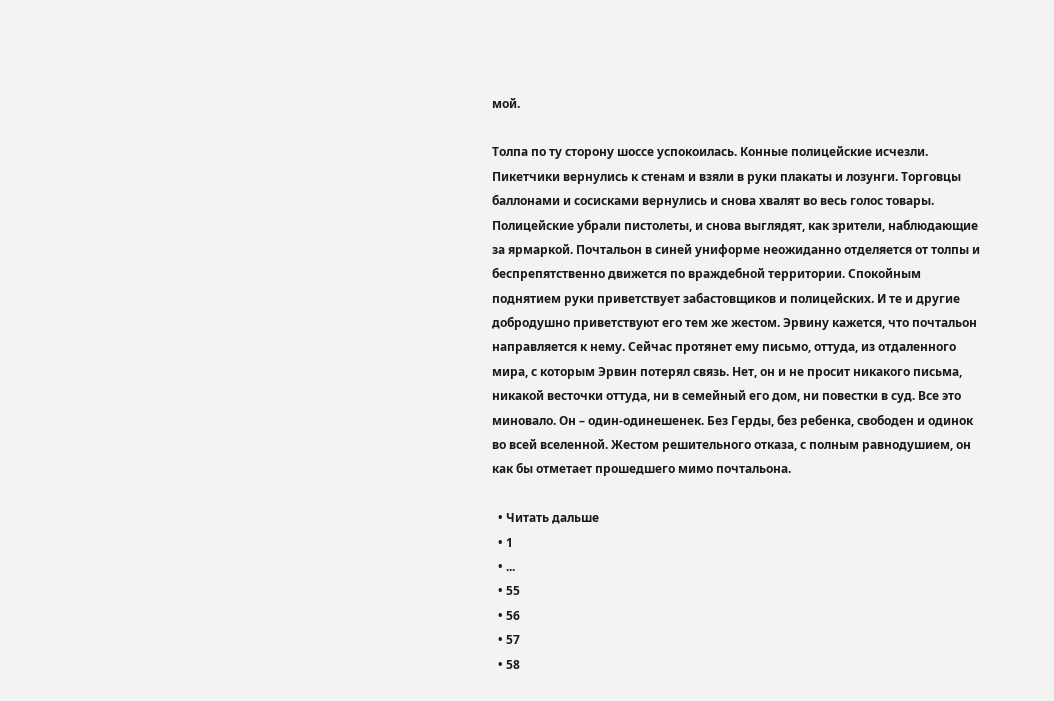мой.

Толпа по ту сторону шоссе успокоилась. Конные полицейские исчезли. Пикетчики вернулись к стенам и взяли в руки плакаты и лозунги. Торговцы баллонами и сосисками вернулись и снова хвалят во весь голос товары. Полицейские убрали пистолеты, и снова выглядят, как зрители, наблюдающие за ярмаркой. Почтальон в синей униформе неожиданно отделяется от толпы и беспрепятственно движется по враждебной территории. Спокойным поднятием руки приветствует забастовщиков и полицейских. И те и другие добродушно приветствуют его тем же жестом. Эрвину кажется, что почтальон направляется к нему. Сейчас протянет ему письмо, оттуда, из отдаленного мира, с которым Эрвин потерял связь. Нет, он и не просит никакого письма, никакой весточки оттуда, ни в семейный его дом, ни повестки в суд. Все это миновало. Он – один-одинешенек. Без Герды, без ребенка, свободен и одинок во всей вселенной. Жестом решительного отказа, с полным равнодушием, он как бы отметает прошедшего мимо почтальона.

  • Читать дальше
  • 1
  • ...
  • 55
  • 56
  • 57
  • 58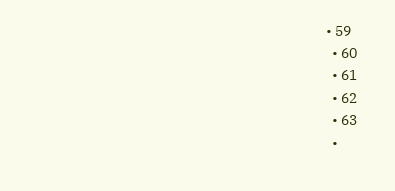• 59
  • 60
  • 61
  • 62
  • 63
  •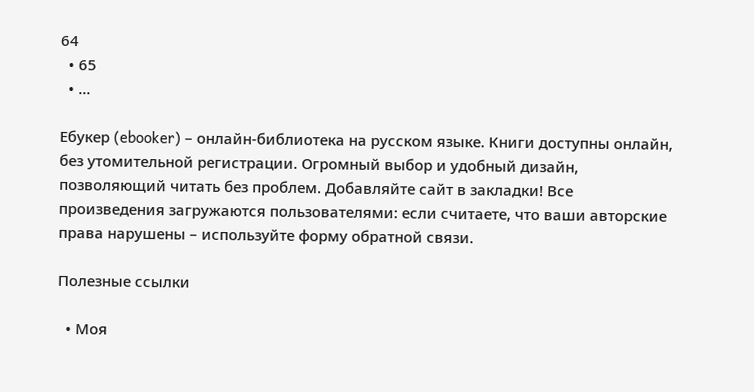64
  • 65
  • ...

Ебукер (ebooker) – онлайн-библиотека на русском языке. Книги доступны онлайн, без утомительной регистрации. Огромный выбор и удобный дизайн, позволяющий читать без проблем. Добавляйте сайт в закладки! Все произведения загружаются пользователями: если считаете, что ваши авторские права нарушены – используйте форму обратной связи.

Полезные ссылки

  • Моя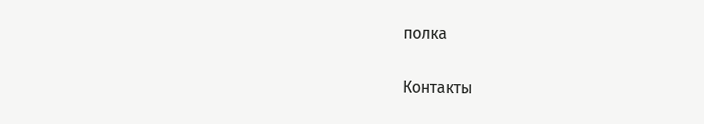полка

Контакты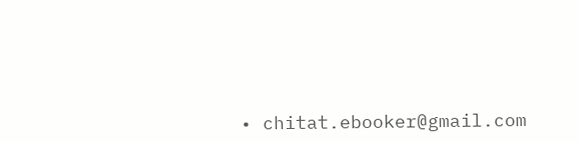• chitat.ebooker@gmail.com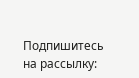Подпишитесь на рассылку: